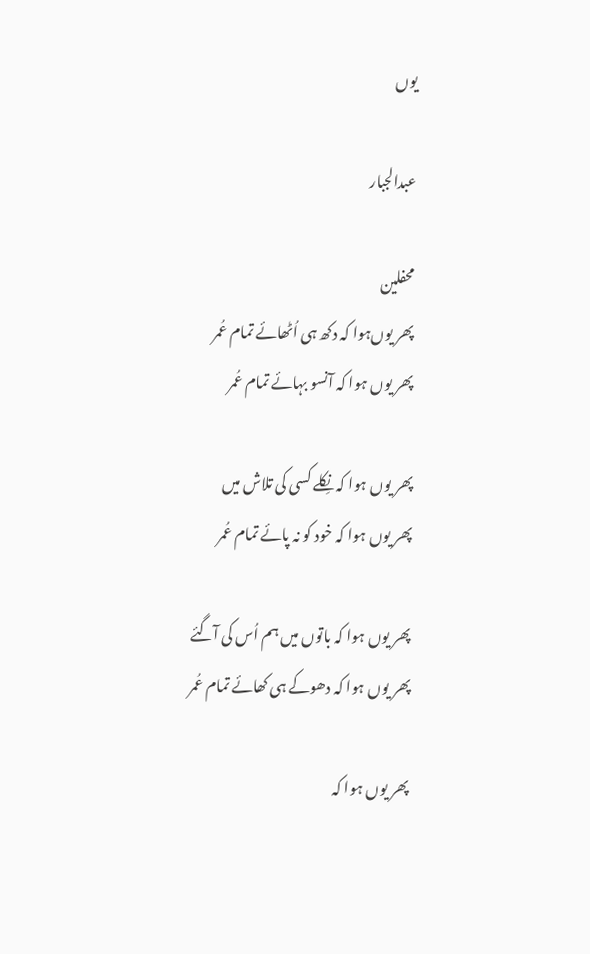یوں

عبدالجبار

محفلین
پھر یوں‌ہوا کہ دکھ ہی اُٹھائے تمام عُمر
پھر یوں ہوا کہ آنسو بہائے تمام عُمر

پھر یوں ہوا کہ نِکلے کسی کی تلاش میں
پھر یوں ہوا کہ خود کو نہ پائے تمام عُمر

پھر یوں ہوا کہ باتوں میں ہم اُس کی آگئے
پھر یوں ہوا کہ دھوکے ہی کھائے تمام عُمر

پھر یوں ہوا کہ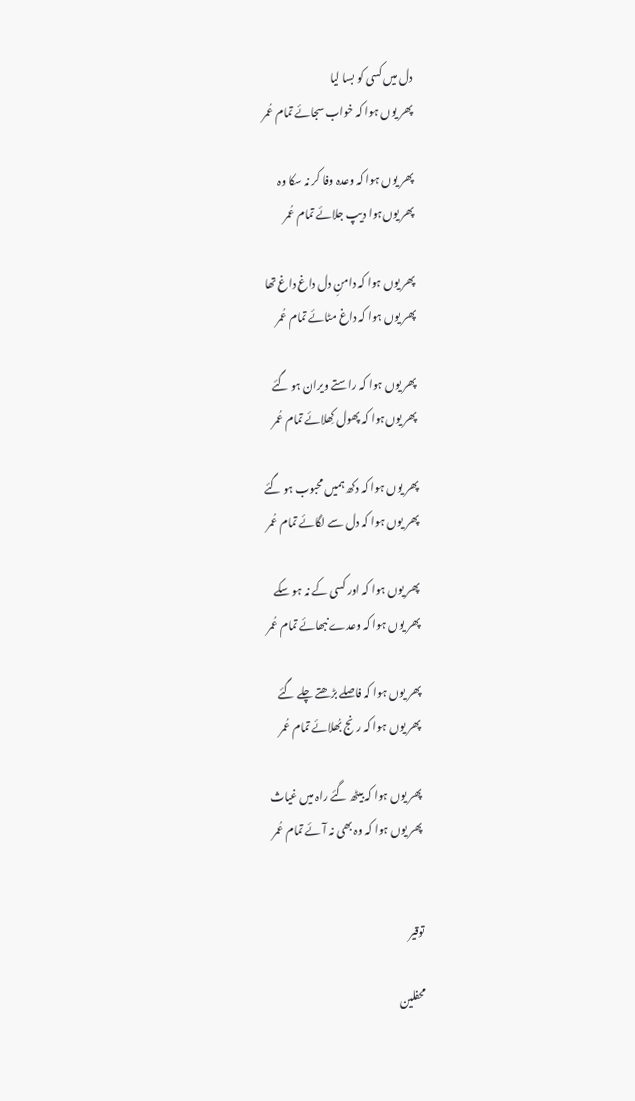دل میں کسی کو بسا لیا
پھر یوں ہوا کہ خواب سجائے تمام عُمر

پھر یوں ہوا کہ وعدہ وفا کر نہ سکا وہ
پھر یوں‌ہوا دیپ جلائے تمام عُمر

پھر یوں ہوا کہ دامنِ دل داغ داغ تھا
پھر یوں ہوا کہ داغ مٹائے تمام عُمر

پھر یوں ہوا کہ راستے ویران ہو گئے
پھر یوں‌ہوا کہ پھول کِھلائے تمام عُمر

پھر یوں ہوا کہ دکھ ہمیں محبوب ہو گئے
پھر یوں ہوا کہ دل سے لگائے تمام عُمر

پھر یوں ہوا کہ اور کسی کے نہ ہو سکے
پھر یوں ہوا کہ وعدے نبھائے تمام عُمر

پھر یوں ہوا کہ فاصلے بڑھتے چلے گئے
پھر یوں ہوا کہ رنج بُھلائے تمام عُمر

پھر یوں ہوا کہ بیٹھ گئے راہ میں غیاث
پھر یوں ہوا کہ وہ بھی نہ آئے تمام عُمر


توقیر

محفلین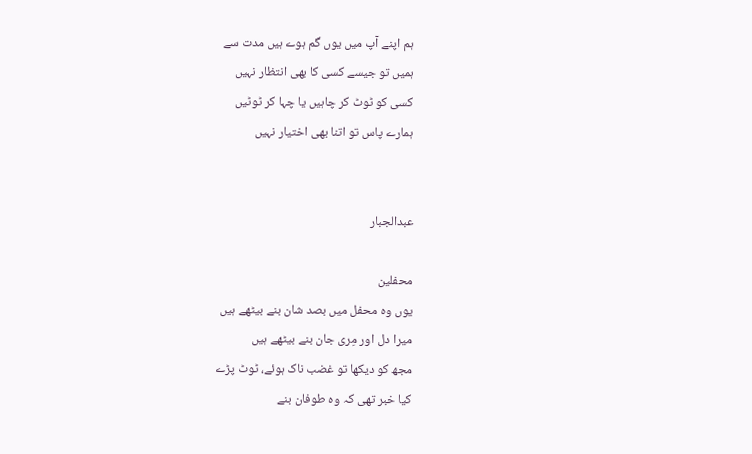ہم اپنے آپ میں یوں گم ہوے ہیں مدت سے
ہمیں تو جیسے کسی کا بھی انتظار نہیں
کسی کو ٹوٹ کر چاہیں یا چہا کر ٹوٹیں
ہمارے پاس تو اتنا بھی اختیار نہیں


عبدالجبار

محفلین
یوں وہ محفل میں بصد شان بنے بیٹھے ہیں
میرا دل اور مِری جان بنے بیٹھے ہیں
مجھ کو دیکھا تو غضب ناک ہوئے، ٹوٹ پڑے
کیا خبر تھی کہ وہ طوفان بنے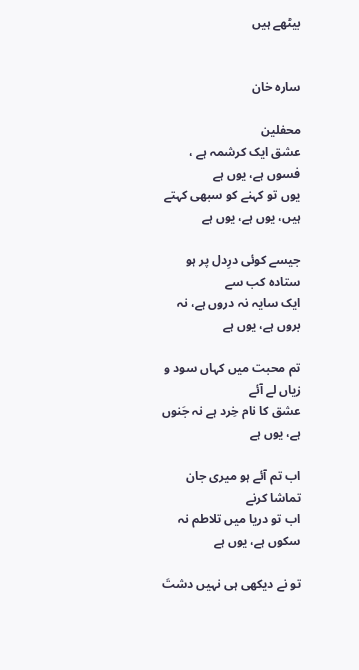بیٹھے ہیں


سارہ خان

محفلین
عشق ایک کرشمہ ہے ، فسوں ہے، یوں ہے
یوں تو کہنے کو سبھی کہتے ہیں، یوں ہے، یوں ہے

جیسے کوئی درِدل پر ہو ستادہ کب سے
ایک سایہ نہ دروں ہے، نہ بروں ہے، یوں ہے

تم محبت میں کہاں سود و زیاں لے آئے
عشق کا نام خِرد ہے نہ جَنوں ہے، یوں ہے

اب تم آئے ہو میری جان تماشا کرنے
اب تو دریا میں تلاطم نہ سکوں ہے، یوں ہے

تو نے دیکھی ہی نہیں دشتَ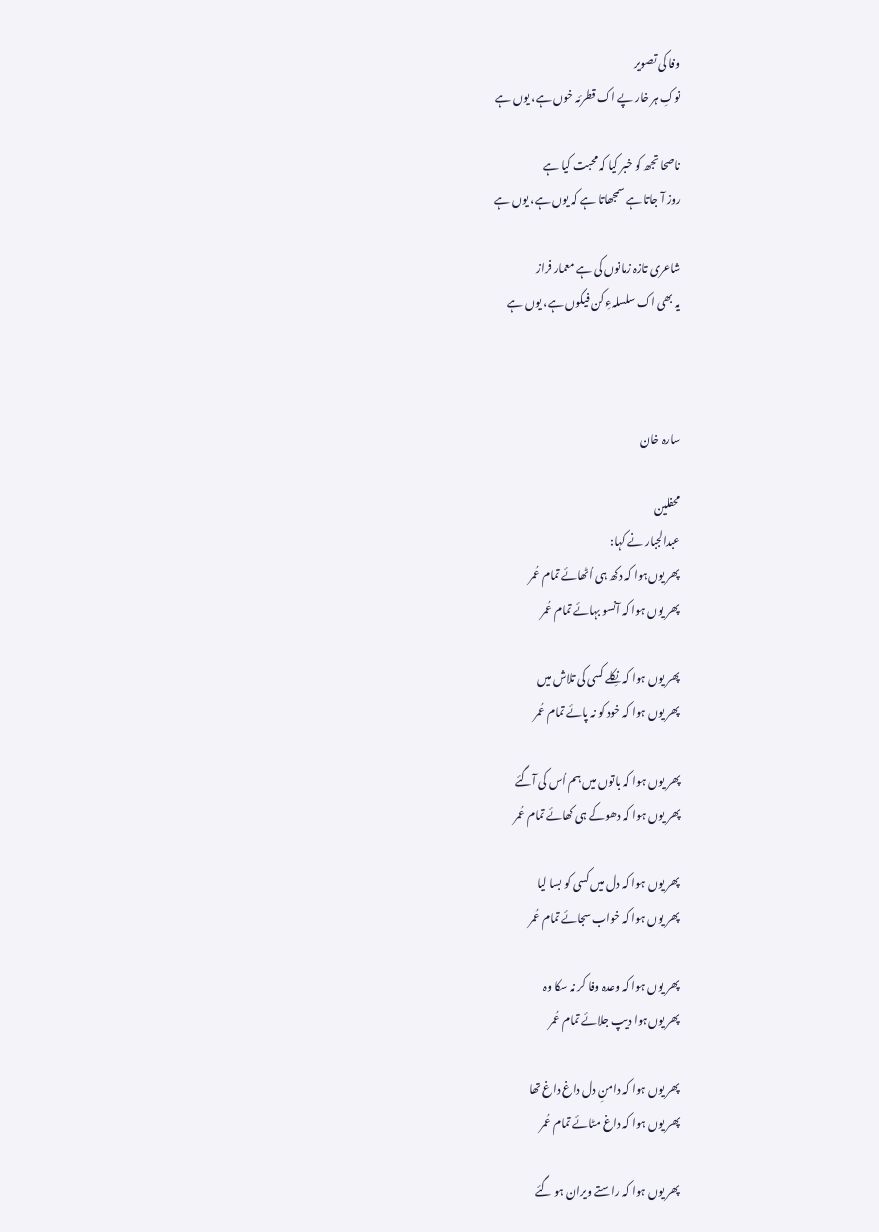وفا کی تصویر
نوکِ ہر خار پے اک قطرئہ خوں ہے، یوں ہے

ناصحا تجھ کو خبر کیا کہ محبت کیا ہے
روز آ جاتا ہے سمجھاتا ہے کہ یوں ہے، یوں ہے

شاعری تازہ زمانوں کی ہے معمار فراز
یہ بھی اک سلسلہءِ کن فیکوں ہے، یوں ہے



سارہ خان

محفلین
عبدالجبار نے کہا:
پھر یوں‌ہوا کہ دکھ ہی اُٹھائے تمام عُمر
پھر یوں ہوا کہ آنسو بہائے تمام عُمر

پھر یوں ہوا کہ نِکلے کسی کی تلاش میں
پھر یوں ہوا کہ خود کو نہ پائے تمام عُمر

پھر یوں ہوا کہ باتوں میں ہم اُس کی آگئے
پھر یوں ہوا کہ دھوکے ہی کھائے تمام عُمر

پھر یوں ہوا کہ دل میں کسی کو بسا لیا
پھر یوں ہوا کہ خواب سجائے تمام عُمر

پھر یوں ہوا کہ وعدہ وفا کر نہ سکا وہ
پھر یوں‌ہوا دیپ جلائے تمام عُمر

پھر یوں ہوا کہ دامنِ دل داغ داغ تھا
پھر یوں ہوا کہ داغ مٹائے تمام عُمر

پھر یوں ہوا کہ راستے ویران ہو گئے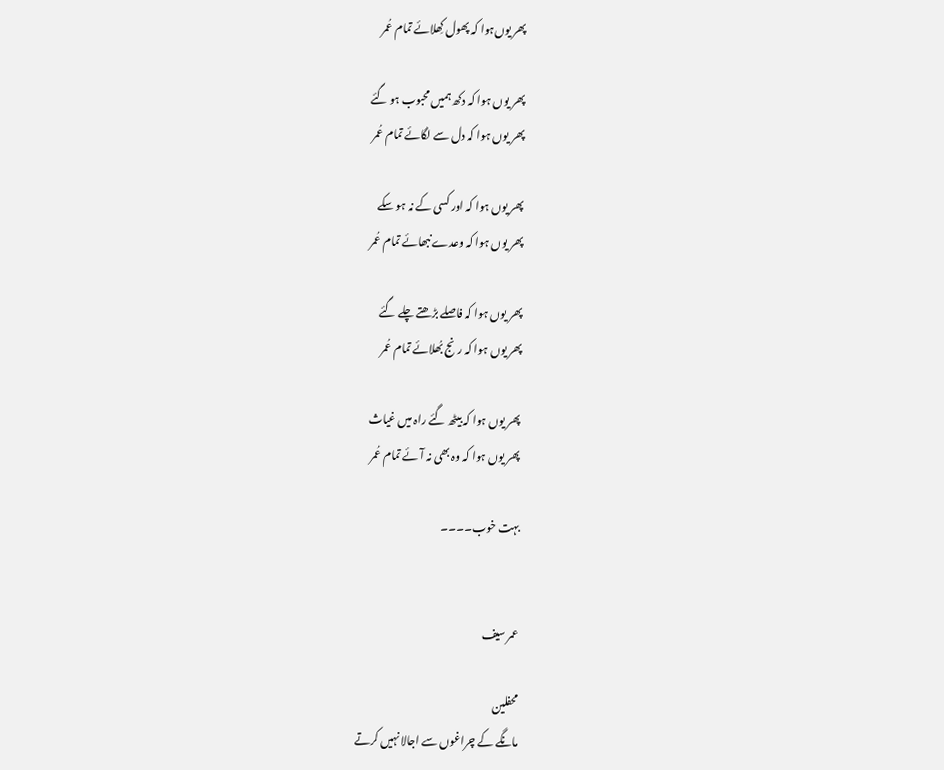پھر یوں‌ہوا کہ پھول کِھلائے تمام عُمر

پھر یوں ہوا کہ دکھ ہمیں محبوب ہو گئے
پھر یوں ہوا کہ دل سے لگائے تمام عُمر

پھر یوں ہوا کہ اور کسی کے نہ ہو سکے
پھر یوں ہوا کہ وعدے نبھائے تمام عُمر

پھر یوں ہوا کہ فاصلے بڑھتے چلے گئے
پھر یوں ہوا کہ رنج بُھلائے تمام عُمر

پھر یوں ہوا کہ بیٹھ گئے راہ میں غیاث
پھر یوں ہوا کہ وہ بھی نہ آئے تمام عُمر

بہت خوب۔۔۔۔


عمر سیف

محفلین
مانگے کے چراغوں سے اجالا نہیں کرتے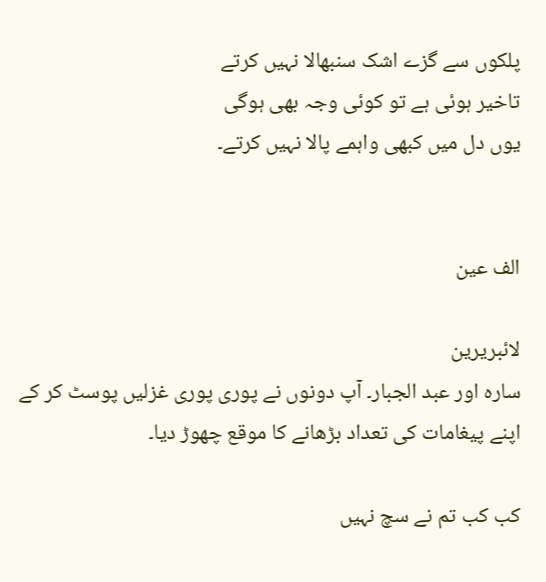پلکوں سے گزے اشک سنبھالا نہیں کرتے
تاخیر ہوئی ہے تو کوئی وجہ بھی ہوگی
یوں دل میں کبھی واہمے پالا نہیں کرتے۔


الف عین

لائبریرین
سارہ اور عبد الجبار۔ آپ دونوں نے پوری پوری غزلیں پوسٹ کر کے اپنے پیغامات کی تعداد بڑھانے کا موقع چھوڑ دیا۔

کب کب تم نے سچ نہیں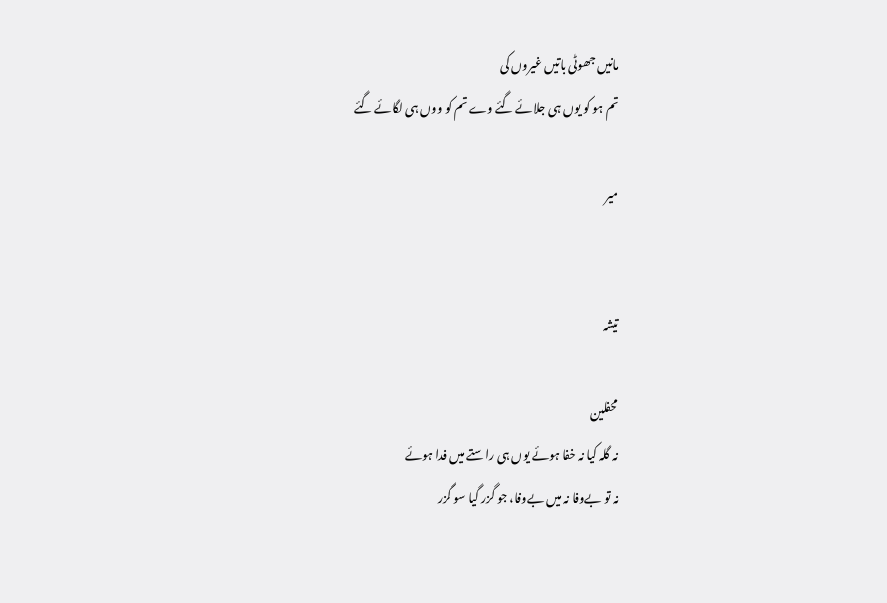مانیں جھوٹی باتیں غیروں کی
تم ہو کو یوں ہی جلائے گئے وے تم کو ووں ہی لگائے گئے

میر


تیشہ

محفلین
نہ گلہ کیا نہ خفا ہوئے یوں ہی راستے میں فدا ہوئے
نہ تو بےوفا نہ میں بےوفا، جو گزر گیا سو گزر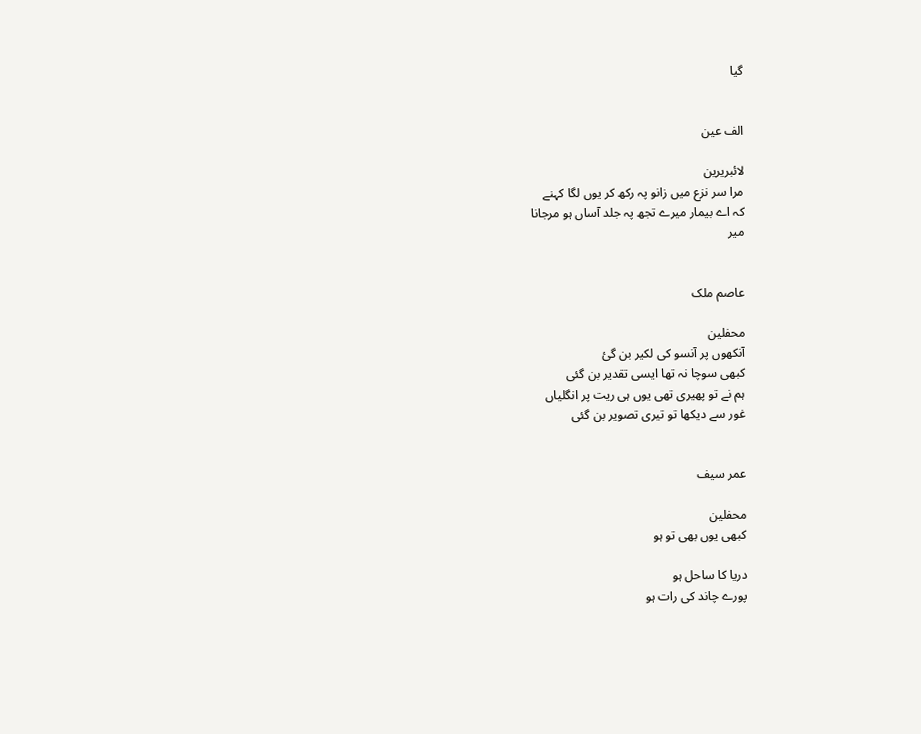گیا


الف عین

لائبریرین
مرا سر نزع میں زانو پہ رکھ کر یوں لگا کہنے
کہ اے بیمار میرے تجھ پہ جلد آساں ہو مرجانا
میر


عاصم ملک

محفلین
آنکھوں پر آنسو کی لکیر بن گئ
کبھی سوچا نہ تھا ایسی تقدیر بن گئی
ہم نے تو پھیری تھی یوں ہی ریت پر انگلیاں
غور سے دیکھا تو تیری تصویر بن گئی


عمر سیف

محفلین
کبھی یوں بھی تو ہو

دریا کا ساحل ہو
پورے چاند کی رات ہو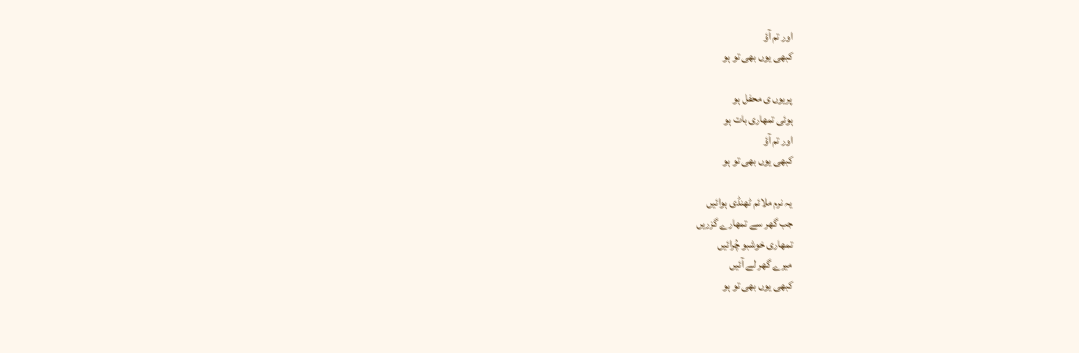اور تم آؤ
کبھی یوں بھی تو ہو

پریوں ی محفل ہو
ہوئی تمھاری بات ہو
اور تم آؤ
کبھی یوں بھی تو ہو

یہ نرم ملائم ٹھنڈی ہوائیں
جب گھر سے تمھارے گزریں
تمھاری خوشبو چُرائیں
میرے گھر لے آئیں
کبھی یوں بھی تو ہو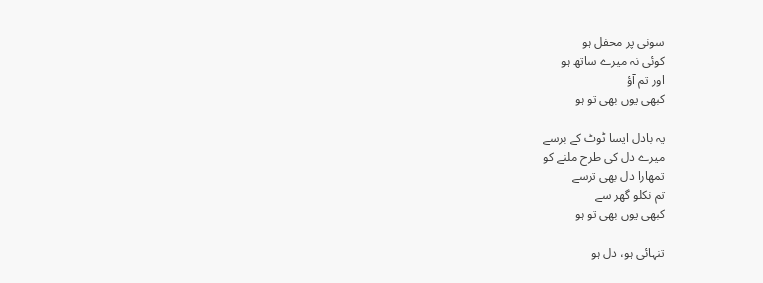سونی پر محفل ہو
کوئی نہ میرے ساتھ ہو
اور تم آؤ
کبھی یوں بھی تو ہو

یہ بادل ایسا ٹوٹ کے برسے
میرے دل کی طرح ملنے کو
تمھارا دل بھی ترسے
تم نکلو گھر سے
کبھی یوں بھی تو ہو

تنہائی ہو، دل ہو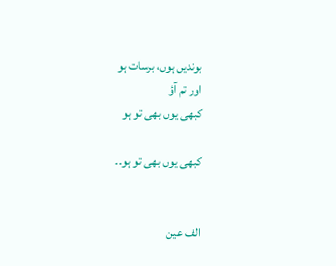بوندیں ہوں، برسات ہو
اور تم آؤ
کبھی یوں بھی تو ہو

کبھی یوں بھی تو ہو۔۔


الف عین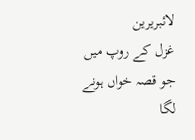لائبریرین
غزل کے روپ میں جو قصہ خواں ہونے لگا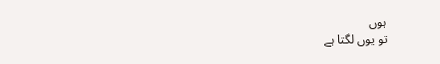ہوں
تو یوں لگتا ہے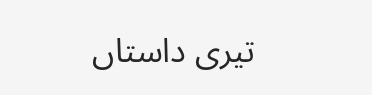تیری داستاں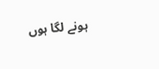ہونے لگا ہوں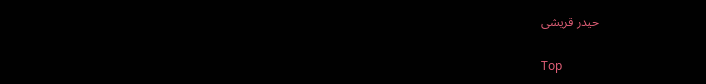حیدر قریشی

Top